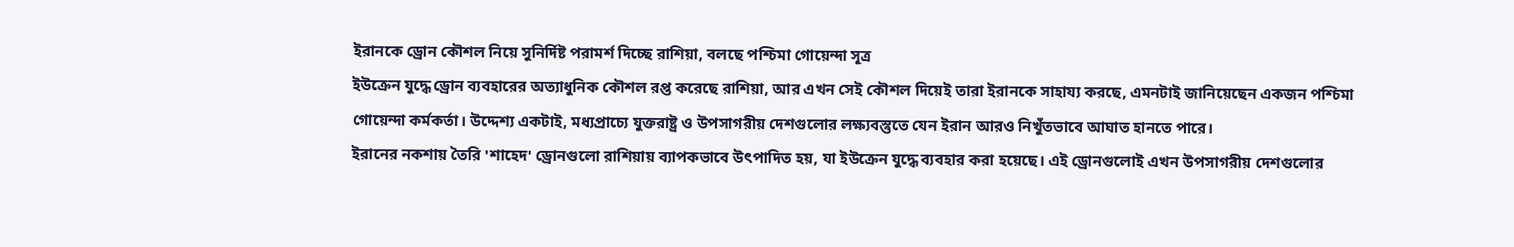ইরানকে ড্রোন কৌশল নিয়ে সুনির্দিষ্ট পরামর্শ দিচ্ছে রাশিয়া, বলছে পশ্চিমা গোয়েন্দা সূত্র
ইউক্রেন যুদ্ধে ড্রোন ব্যবহারের অত্যাধুনিক কৌশল রপ্ত করেছে রাশিয়া, আর এখন সেই কৌশল দিয়েই তারা ইরানকে সাহায্য করছে, এমনটাই জানিয়েছেন একজন পশ্চিমা গোয়েন্দা কর্মকর্তা। উদ্দেশ্য একটাই, মধ্যপ্রাচ্যে যুক্তরাষ্ট্র ও উপসাগরীয় দেশগুলোর লক্ষ্যবস্তুতে যেন ইরান আরও নিখুঁতভাবে আঘাত হানতে পারে।
ইরানের নকশায় তৈরি 'শাহেদ' ড্রোনগুলো রাশিয়ায় ব্যাপকভাবে উৎপাদিত হয়, যা ইউক্রেন যুদ্ধে ব্যবহার করা হয়েছে। এই ড্রোনগুলোই এখন উপসাগরীয় দেশগুলোর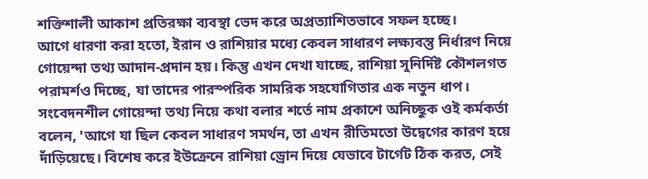শক্তিশালী আকাশ প্রতিরক্ষা ব্যবস্থা ভেদ করে অপ্রত্যাশিতভাবে সফল হচ্ছে।
আগে ধারণা করা হতো, ইরান ও রাশিয়ার মধ্যে কেবল সাধারণ লক্ষ্যবস্তু নির্ধারণ নিয়ে গোয়েন্দা তথ্য আদান-প্রদান হয়। কিন্তু এখন দেখা যাচ্ছে, রাশিয়া সুনির্দিষ্ট কৌশলগত পরামর্শও দিচ্ছে, যা তাদের পারস্পরিক সামরিক সহযোগিতার এক নতুন ধাপ।
সংবেদনশীল গোয়েন্দা তথ্য নিয়ে কথা বলার শর্তে নাম প্রকাশে অনিচ্ছুক ওই কর্মকর্তা বলেন, 'আগে যা ছিল কেবল সাধারণ সমর্থন, তা এখন রীতিমতো উদ্বেগের কারণ হয়ে দাঁড়িয়েছে। বিশেষ করে ইউক্রেনে রাশিয়া ড্রোন দিয়ে যেভাবে টার্গেট ঠিক করত, সেই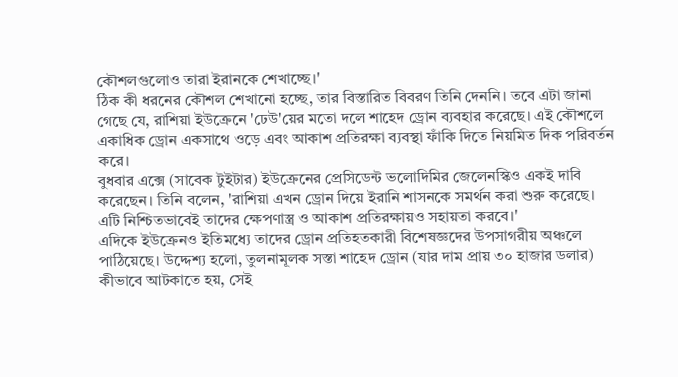কৌশলগুলোও তারা ইরানকে শেখাচ্ছে।'
ঠিক কী ধরনের কৌশল শেখানো হচ্ছে, তার বিস্তারিত বিবরণ তিনি দেননি। তবে এটা জানা গেছে যে, রাশিয়া ইউক্রেনে 'ঢেউ'য়ের মতো দলে শাহেদ ড্রোন ব্যবহার করেছে। এই কৌশলে একাধিক ড্রোন একসাথে ওড়ে এবং আকাশ প্রতিরক্ষা ব্যবস্থা ফাঁকি দিতে নিয়মিত দিক পরিবর্তন করে।
বুধবার এক্সে (সাবেক টুইটার) ইউক্রেনের প্রেসিডেন্ট ভলোদিমির জেলেনস্কিও একই দাবি করেছেন। তিনি বলেন, 'রাশিয়া এখন ড্রোন দিয়ে ইরানি শাসনকে সমর্থন করা শুরু করেছে। এটি নিশ্চিতভাবেই তাদের ক্ষেপণাস্ত্র ও আকাশ প্রতিরক্ষায়ও সহায়তা করবে।'
এদিকে ইউক্রেনও ইতিমধ্যে তাদের ড্রোন প্রতিহতকারী বিশেষজ্ঞদের উপসাগরীয় অঞ্চলে পাঠিয়েছে। উদ্দেশ্য হলো, তুলনামূলক সস্তা শাহেদ ড্রোন (যার দাম প্রায় ৩০ হাজার ডলার) কীভাবে আটকাতে হয়, সেই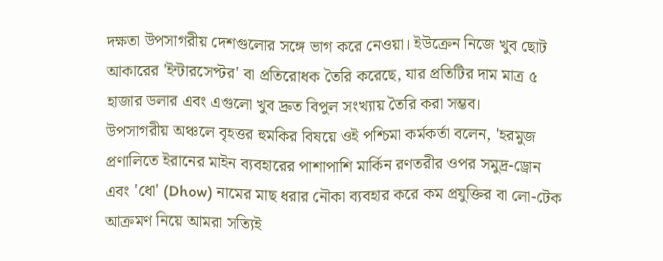দক্ষতা উপসাগরীয় দেশগুলোর সঙ্গে ভাগ করে নেওয়া। ইউক্রেন নিজে খুব ছোট আকারের 'ইন্টারসেপ্টর' বা প্রতিরোধক তৈরি করেছে, যার প্রতিটির দাম মাত্র ৫ হাজার ডলার এবং এগুলো খুব দ্রুত বিপুল সংখ্যায় তৈরি করা সম্ভব।
উপসাগরীয় অঞ্চলে বৃহত্তর হুমকির বিষয়ে ওই পশ্চিমা কর্মকর্তা বলেন, 'হরমুজ প্রণালিতে ইরানের মাইন ব্যবহারের পাশাপাশি মার্কিন রণতরীর ওপর সমুদ্র-ড্রোন এবং 'ধো' (Dhow) নামের মাছ ধরার নৌকা ব্যবহার করে কম প্রযুক্তির বা লো-টেক আক্রমণ নিয়ে আমরা সত্যিই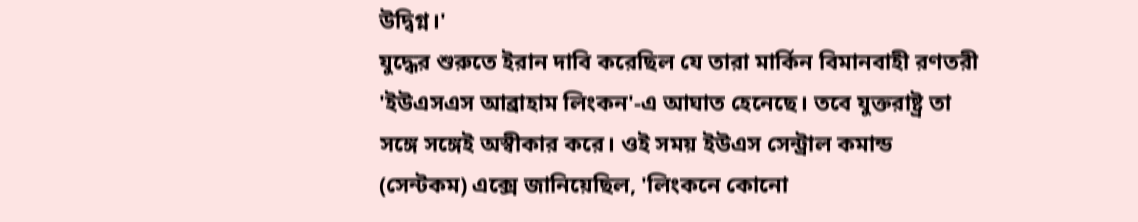উদ্বিগ্ন।'
যুদ্ধের শুরুতে ইরান দাবি করেছিল যে তারা মার্কিন বিমানবাহী রণতরী 'ইউএসএস আব্রাহাম লিংকন'-এ আঘাত হেনেছে। তবে যুক্তরাষ্ট্র তা সঙ্গে সঙ্গেই অস্বীকার করে। ওই সময় ইউএস সেন্ট্রাল কমান্ড (সেন্টকম) এক্সে জানিয়েছিল, 'লিংকনে কোনো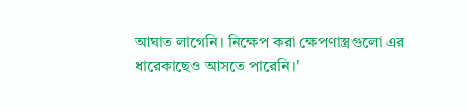আঘাত লাগেনি। নিক্ষেপ করা ক্ষেপণাস্ত্রগুলো এর ধারেকাছেও আসতে পারেনি।'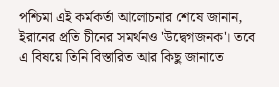পশ্চিমা এই কর্মকর্তা আলোচনার শেষে জানান, ইরানের প্রতি চীনের সমর্থনও 'উদ্বেগজনক'। তবে এ বিষয়ে তিনি বিস্তারিত আর কিছু জানাতে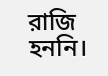রাজি হননি।